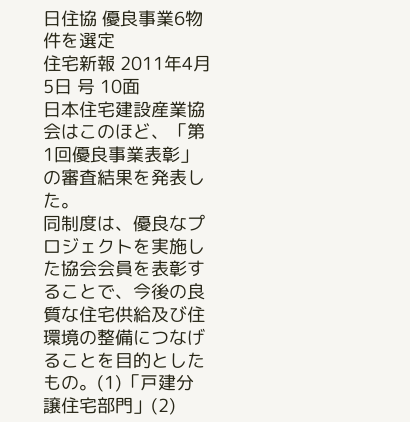日住協 優良事業6物件を選定
住宅新報 2011年4月5日 号 10面
日本住宅建設産業協会はこのほど、「第1回優良事業表彰」の審査結果を発表した。
同制度は、優良なプロジェクトを実施した協会会員を表彰することで、今後の良質な住宅供給及び住環境の整備につなげることを目的としたもの。(1)「戸建分譲住宅部門」(2)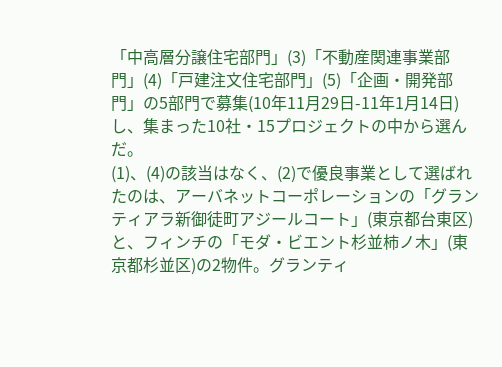「中高層分譲住宅部門」(3)「不動産関連事業部門」(4)「戸建注文住宅部門」(5)「企画・開発部門」の5部門で募集(10年11月29日-11年1月14日)し、集まった10社・15プロジェクトの中から選んだ。
(1)、(4)の該当はなく、(2)で優良事業として選ばれたのは、アーバネットコーポレーションの「グランティアラ新御徒町アジールコート」(東京都台東区)と、フィンチの「モダ・ビエント杉並柿ノ木」(東京都杉並区)の2物件。グランティ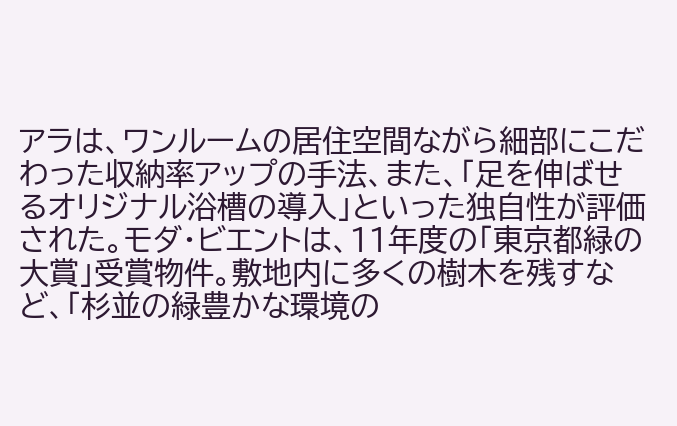アラは、ワンルームの居住空間ながら細部にこだわった収納率アップの手法、また、「足を伸ばせるオリジナル浴槽の導入」といった独自性が評価された。モダ・ビエントは、11年度の「東京都緑の大賞」受賞物件。敷地内に多くの樹木を残すなど、「杉並の緑豊かな環境の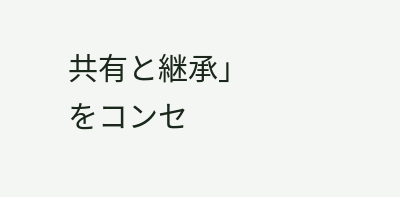共有と継承」をコンセ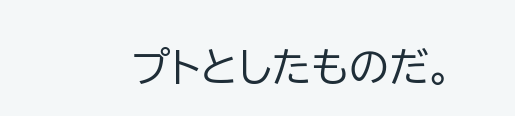プトとしたものだ。